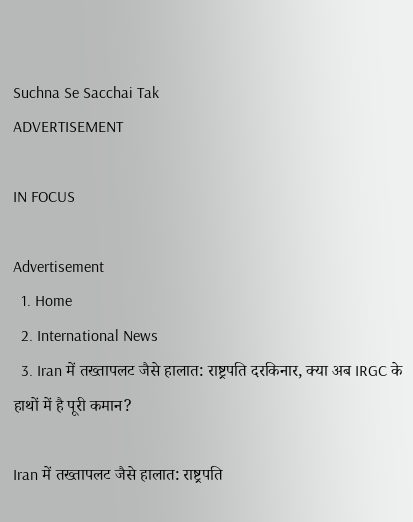Suchna Se Sacchai Tak
ADVERTISEMENT

IN FOCUS

Advertisement
  1. Home
  2. International News
  3. Iran में तख्तापलट जैसे हालात: राष्ट्रपति दरकिनार, क्या अब IRGC के हाथों में है पूरी कमान?

Iran में तख्तापलट जैसे हालात: राष्ट्रपति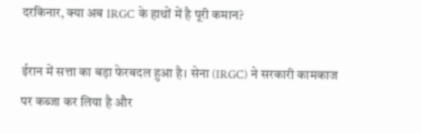दरकिनार, क्या अब IRGC के हाथों में है पूरी कमान?

ईरान में सत्ता का बड़ा फेरबदल हुआ है। सेना (IRGC) ने सरकारी कामकाज पर कब्जा कर लिया है और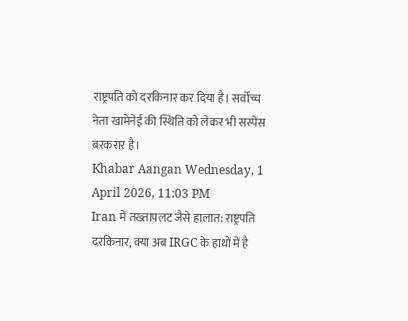राष्ट्रपति को दरकिनार कर दिया है। सर्वोच्च नेता खामेनेई की स्थिति को लेकर भी सस्पेंस बरकरार है।
Khabar Aangan Wednesday, 1 April 2026, 11:03 PM
Iran में तख्तापलट जैसे हालात: राष्ट्रपति दरकिनार, क्या अब IRGC के हाथों में है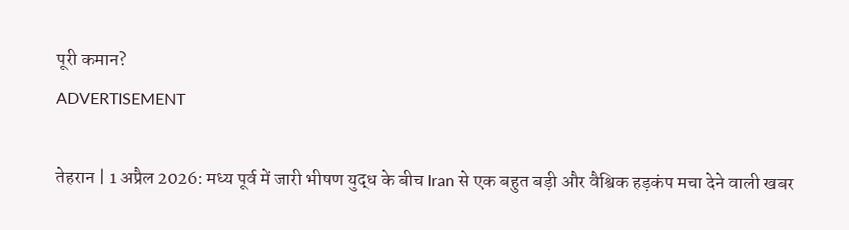पूरी कमान?
ADVERTISEMENT

तेहरान | 1 अप्रैल 2026: मध्य पूर्व में जारी भीषण युद्ध के बीच Iran से एक बहुत बड़ी और वैश्विक हड़कंप मचा देने वाली खबर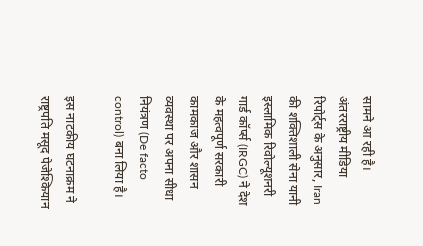सामने आ रही है। अंतरराष्ट्रीय मीडिया रिपोर्ट्स के अनुसार, Iran की शक्तिशाली सेना यानी इस्लामिक रिवोल्यूशनरी गार्ड कॉर्प्स (IRGC) ने देश के महत्वपूर्ण सरकारी कामकाज और शासन व्यवस्था पर अपना सीधा नियंत्रण (De facto control) बना लिया है।

इस नाटकीय घटनाक्रम ने राष्ट्रपति मसूद पेजेश्कियान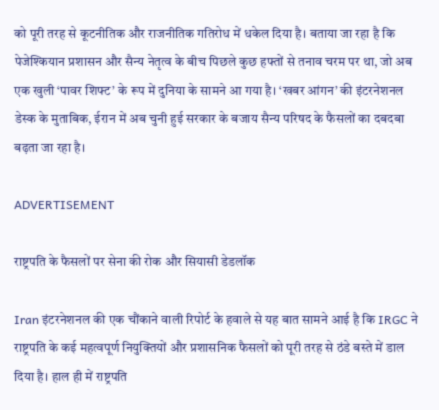को पूरी तरह से कूटनीतिक और राजनीतिक गतिरोध में धकेल दिया है। बताया जा रहा है कि पेजेश्कियान प्रशासन और सैन्य नेतृत्व के बीच पिछले कुछ हफ्तों से तनाव चरम पर था, जो अब एक खुली ‘पावर शिफ्ट’ के रूप में दुनिया के सामने आ गया है। ‘खबर आंगन’ की इंटरनेशनल डेस्क के मुताबिक, ईरान में अब चुनी हुई सरकार के बजाय सैन्य परिषद के फैसलों का दबदबा बढ़ता जा रहा है।

ADVERTISEMENT

राष्ट्रपति के फैसलों पर सेना की रोक और सियासी डेडलॉक

Iran इंटरनेशनल की एक चौंकाने वाली रिपोर्ट के हवाले से यह बात सामने आई है कि IRGC ने राष्ट्रपति के कई महत्वपूर्ण नियुक्तियों और प्रशासनिक फैसलों को पूरी तरह से ठंडे बस्ते में डाल दिया है। हाल ही में राष्ट्रपति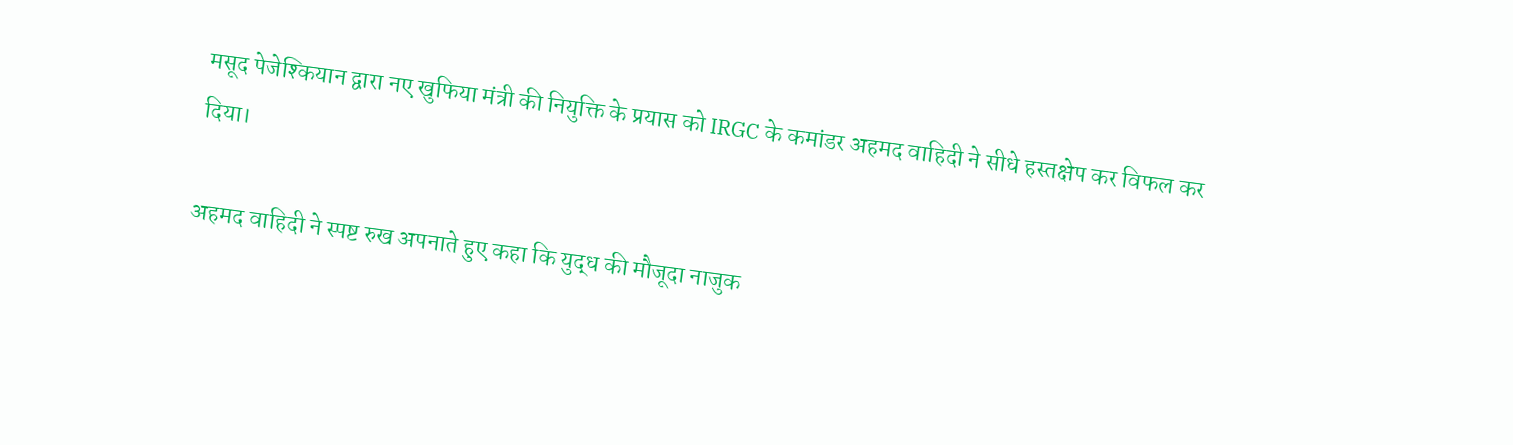मसूद पेजेश्कियान द्वारा नए खुफिया मंत्री की नियुक्ति के प्रयास को IRGC के कमांडर अहमद वाहिदी ने सीधे हस्तक्षेप कर विफल कर दिया।

अहमद वाहिदी ने स्पष्ट रुख अपनाते हुए कहा कि युद्ध की मौजूदा नाजुक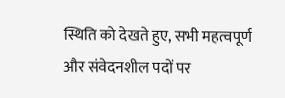स्थिति को देखते हुए, सभी महत्वपूर्ण और संवेदनशील पदों पर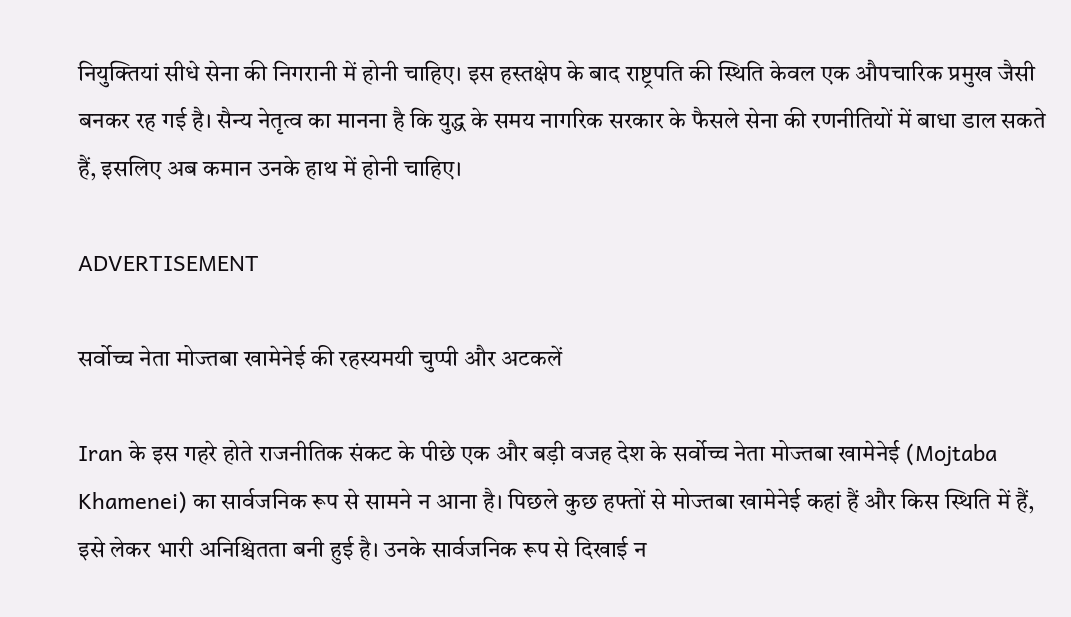नियुक्तियां सीधे सेना की निगरानी में होनी चाहिए। इस हस्तक्षेप के बाद राष्ट्रपति की स्थिति केवल एक औपचारिक प्रमुख जैसी बनकर रह गई है। सैन्य नेतृत्व का मानना है कि युद्ध के समय नागरिक सरकार के फैसले सेना की रणनीतियों में बाधा डाल सकते हैं, इसलिए अब कमान उनके हाथ में होनी चाहिए।

ADVERTISEMENT

सर्वोच्च नेता मोज्तबा खामेनेई की रहस्यमयी चुप्पी और अटकलें

Iran के इस गहरे होते राजनीतिक संकट के पीछे एक और बड़ी वजह देश के सर्वोच्च नेता मोज्तबा खामेनेई (Mojtaba Khamenei) का सार्वजनिक रूप से सामने न आना है। पिछले कुछ हफ्तों से मोज्तबा खामेनेई कहां हैं और किस स्थिति में हैं, इसे लेकर भारी अनिश्चितता बनी हुई है। उनके सार्वजनिक रूप से दिखाई न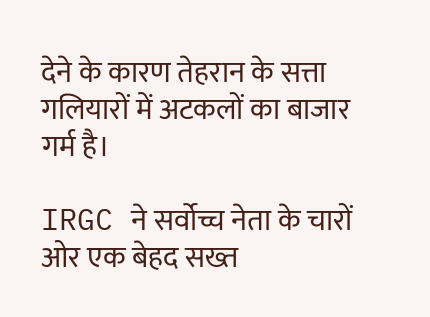देने के कारण तेहरान के सत्ता गलियारों में अटकलों का बाजार गर्म है।

IRGC ने सर्वोच्च नेता के चारों ओर एक बेहद सख्त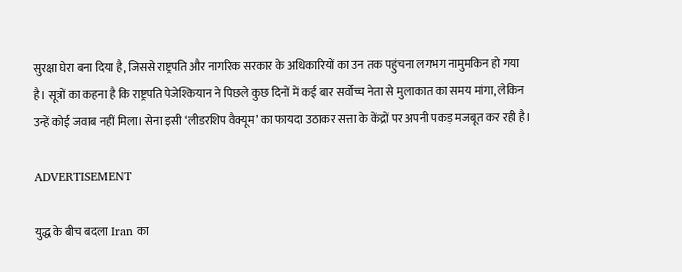सुरक्षा घेरा बना दिया है, जिससे राष्ट्रपति और नागरिक सरकार के अधिकारियों का उन तक पहुंचना लगभग नामुमकिन हो गया है। सूत्रों का कहना है कि राष्ट्रपति पेजेश्कियान ने पिछले कुछ दिनों में कई बार सर्वोच्च नेता से मुलाकात का समय मांगा, लेकिन उन्हें कोई जवाब नहीं मिला। सेना इसी ‘लीडरशिप वैक्यूम’ का फायदा उठाकर सत्ता के केंद्रों पर अपनी पकड़ मजबूत कर रही है।

ADVERTISEMENT

युद्ध के बीच बदला Iran का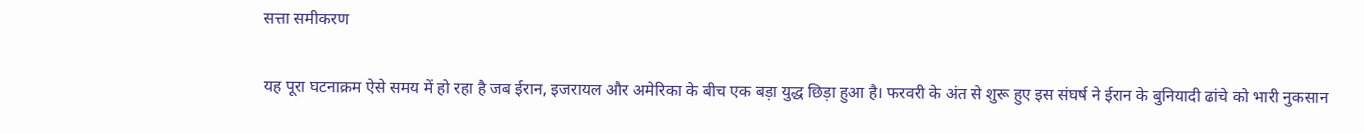सत्ता समीकरण

यह पूरा घटनाक्रम ऐसे समय में हो रहा है जब ईरान, इजरायल और अमेरिका के बीच एक बड़ा युद्ध छिड़ा हुआ है। फरवरी के अंत से शुरू हुए इस संघर्ष ने ईरान के बुनियादी ढांचे को भारी नुकसान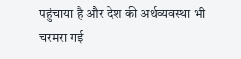पहुंचाया है और देश की अर्थव्यवस्था भी चरमरा गई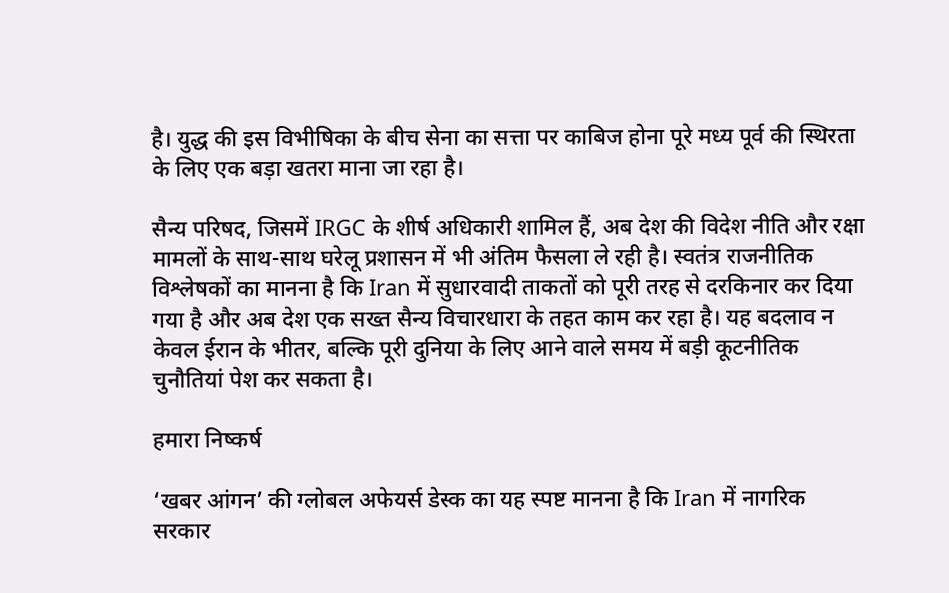है। युद्ध की इस विभीषिका के बीच सेना का सत्ता पर काबिज होना पूरे मध्य पूर्व की स्थिरता के लिए एक बड़ा खतरा माना जा रहा है।

सैन्य परिषद, जिसमें IRGC के शीर्ष अधिकारी शामिल हैं, अब देश की विदेश नीति और रक्षा मामलों के साथ-साथ घरेलू प्रशासन में भी अंतिम फैसला ले रही है। स्वतंत्र राजनीतिक विश्लेषकों का मानना है कि Iran में सुधारवादी ताकतों को पूरी तरह से दरकिनार कर दिया गया है और अब देश एक सख्त सैन्य विचारधारा के तहत काम कर रहा है। यह बदलाव न केवल ईरान के भीतर, बल्कि पूरी दुनिया के लिए आने वाले समय में बड़ी कूटनीतिक चुनौतियां पेश कर सकता है।

हमारा निष्कर्ष

‘खबर आंगन’ की ग्लोबल अफेयर्स डेस्क का यह स्पष्ट मानना है कि Iran में नागरिक सरकार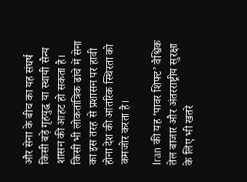और सेना के बीच का यह संघर्ष किसी बड़े गृहयुद्ध या स्थायी सैन्य शासन की आहट हो सकता है। किसी भी लोकतांत्रिक ढांचे में सेना का इस तरह से प्रशासन पर हावी होना देश की आंतरिक स्थिरता को कमजोर करता है।

Iran की यह ‘पावर शिफ्ट’ वैश्विक तेल बाजार और अंतरराष्ट्रीय सुरक्षा के लिए भी खतरे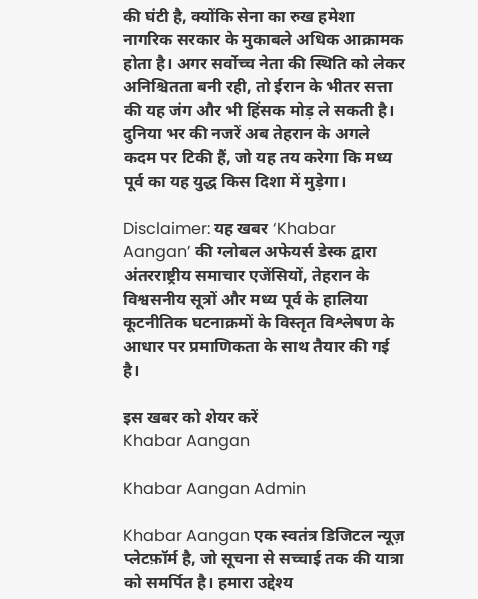की घंटी है, क्योंकि सेना का रुख हमेशा नागरिक सरकार के मुकाबले अधिक आक्रामक होता है। अगर सर्वोच्च नेता की स्थिति को लेकर अनिश्चितता बनी रही, तो ईरान के भीतर सत्ता की यह जंग और भी हिंसक मोड़ ले सकती है। दुनिया भर की नजरें अब तेहरान के अगले कदम पर टिकी हैं, जो यह तय करेगा कि मध्य पूर्व का यह युद्ध किस दिशा में मुड़ेगा।

Disclaimer: यह खबर ‘Khabar Aangan’ की ग्लोबल अफेयर्स डेस्क द्वारा अंतरराष्ट्रीय समाचार एजेंसियों, तेहरान के विश्वसनीय सूत्रों और मध्य पूर्व के हालिया कूटनीतिक घटनाक्रमों के विस्तृत विश्लेषण के आधार पर प्रमाणिकता के साथ तैयार की गई है।

इस खबर को शेयर करें
Khabar Aangan

Khabar Aangan Admin

Khabar Aangan एक स्वतंत्र डिजिटल न्यूज़ प्लेटफ़ॉर्म है, जो सूचना से सच्चाई तक की यात्रा को समर्पित है। हमारा उद्देश्य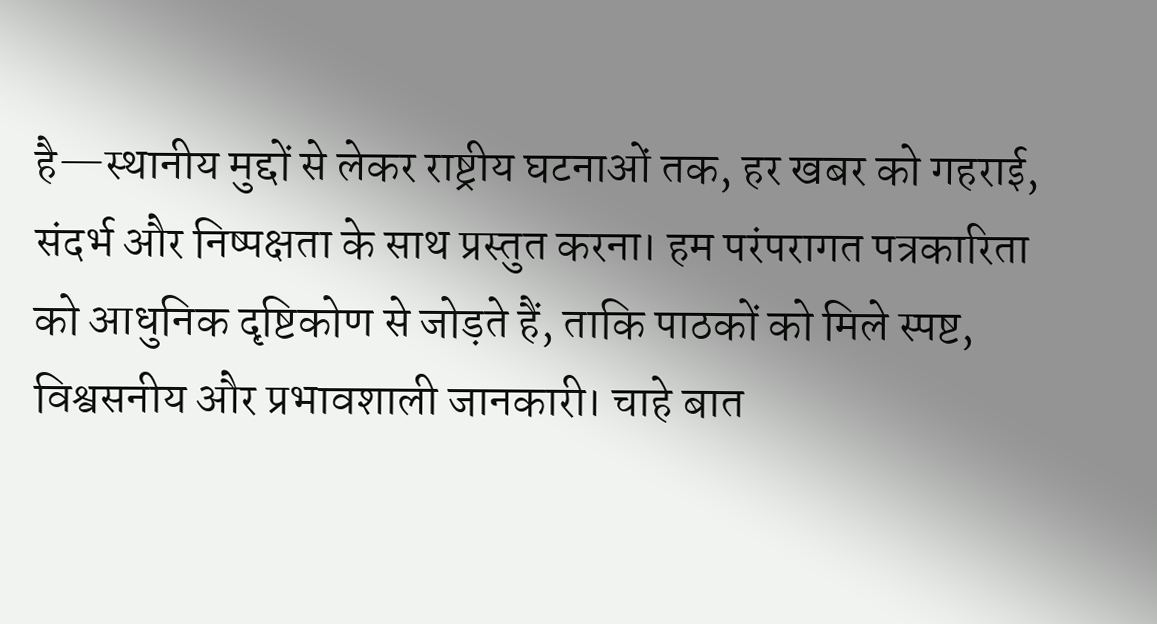है—स्थानीय मुद्दों से लेकर राष्ट्रीय घटनाओं तक, हर खबर को गहराई, संदर्भ और निष्पक्षता के साथ प्रस्तुत करना। हम परंपरागत पत्रकारिता को आधुनिक दृष्टिकोण से जोड़ते हैं, ताकि पाठकों को मिले स्पष्ट, विश्वसनीय और प्रभावशाली जानकारी। चाहे बात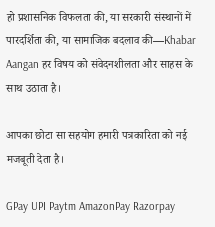हो प्रशासनिक विफलता की, या सरकारी संस्थानों में पारदर्शिता की, या सामाजिक बदलाव की—Khabar Aangan हर विषय को संवेदनशीलता और साहस के साथ उठाता है।

आपका छोटा सा सहयोग हमारी पत्रकारिता को नई मजबूती देता है।

GPay UPI Paytm AmazonPay Razorpay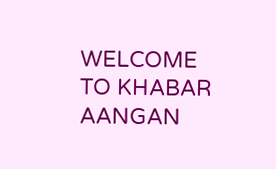WELCOME TO KHABAR AANGAN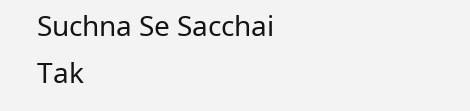Suchna Se Sacchai Tak